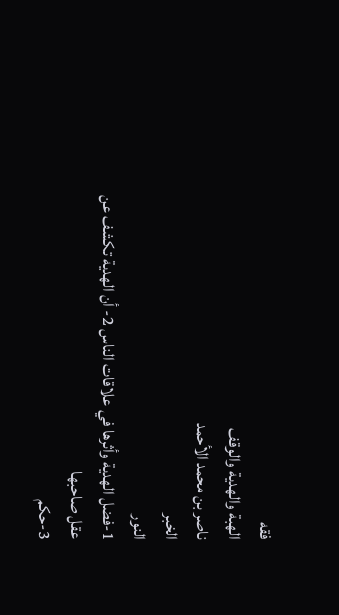فقه
الهبة والهدية والوقف
ناصر بن محمد الأحمد
الخبر
النور
1-فضل الهدية وأثرها في علاقات الناس 2- أن الهدية تكشف عن عقل صاحبها
3-حكم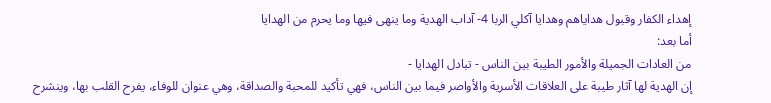إهداء الكفار وقبول هداياهم وهدايا آكلي الربا 4- آداب الهدية وما ينهى فيها وما يحرم من الهدايا
أما بعد:
من العادات الجميلة والأمور الطيبة بين الناس - تبادل الهدايا -
إن الهدية لها آثار طيبة على العلاقات الأسرية والأواصر فيما بين الناس، فهي تأكيد للمحبة والصداقة، وهي عنوان للوفاء، يفرح القلب بها، وينشرح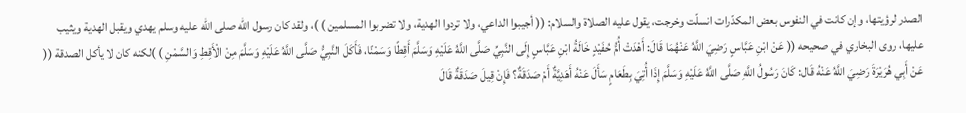الصدر لرؤيتها، وإن كانت في النفوس بعض المكدّرات انسلّت وخرجت، يقول عليه الصلاة والسلام: (( أجيبوا الداعي، ولا تردوا الهدية، ولا تضربوا المسلمين ) )، ولقد كان رسول الله صلى الله عليه وسلم يهدي ويقبل الهدية ويثيب عليها، روى البخاري في صحيحه (( عَنْ ابْنِ عَبَّاسٍ رَضِيَ اللَّهُ عَنْهُمَا قَالَ: أَهْدَتْ أُمُّ حُفَيْدٍ خَالَةُ ابْنِ عَبَّاسٍ إِلَى النَّبِيِّ صَلَّى اللَّهُ عَلَيْهِ وَسَلَّمَ أَقِطًا وَسَمْنًا، فَأَكَلَ النَّبِيُّ صَلَّى اللَّهُ عَلَيْهِ وَسَلَّمَ مِنْ الْأَقِطِ وَالسَّمْنِ ) )لكنه كان لا يأكل الصدقة (( عَنْ أَبِي هُرَيْرَةَ رَضِيَ اللَّهُ عَنْهُ قَال: كَانَ رَسُولُ اللَّهِ صَلَّى اللَّهُ عَلَيْهِ وَسَلَّمَ إِذَا أُتِيَ بِطَعَامٍ سَأَلَ عَنْهُ أَهَدِيَّةٌ أَمْ صَدَقَةٌ؟ فَإِنْ قِيلَ صَدَقَةٌ قَالَ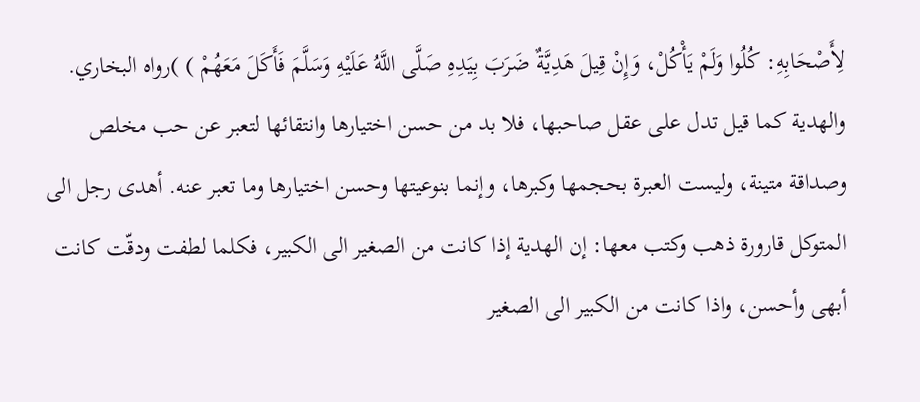لِأَصْحَابِهِ: كُلُوا وَلَمْ يَأْكُلْ، وَإِنْ قِيلَ هَدِيَّةٌ ضَرَبَ بِيَدِهِ صَلَّى اللَّهُ عَلَيْهِ وَسَلَّمَ فَأَكَلَ مَعَهُمْ ) )رواه البخاري.
والهدية كما قيل تدل على عقل صاحبها، فلا بد من حسن اختيارها وانتقائها لتعبر عن حب مخلص وصداقة متينة، وليست العبرة بحجمها وكبرها، وإنما بنوعيتها وحسن اختيارها وما تعبر عنه. أهدى رجل الى المتوكل قارورة ذهب وكتب معها: إن الهدية إذا كانت من الصغير الى الكبير، فكلما لطفت ودقّت كانت أبهى وأحسن، واذا كانت من الكبير الى الصغير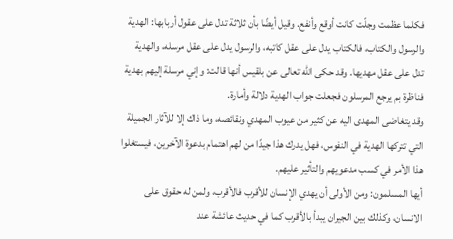فكلما عظمت وجلّت كانت أوقع وأنفع. وقيل أيضًا بأن ثلاثة تدل على عقول أربابها: الهدية والرسول والكتاب، فالكتاب يدل على عقل كاتبه، والرسول يدل على عقل مرسله، والهدية تدل على عقل مهديها. وقد حكى الله تعالى عن بلقيس أنها قالت: وإني مرسلة إليهم بهدية فناظرة بم يرجع المرسلون فجعلت جواب الهدية دلالة وأمارة.
وقد يتغاضى المهدى اليه عن كثير من عيوب المهدي ونقائصه، وما ذاك إلا للآثار الجميلة التي تتركها الهدية في النفوس، فهل يدرك هذا جيدًا من لهم اهتمام بدعوة الآخرين، فيستغلوا هذا الأمر في كسب مدعويهم والتأثير عليهم.
أيها المسلمون: ومن الأولى أن يهدي الإنسان للأقرب فالأقرب، ولمن له حقوق على الانسان، وكذلك بين الجيران يبدأ بالأقرب كما في حديث عائشة عند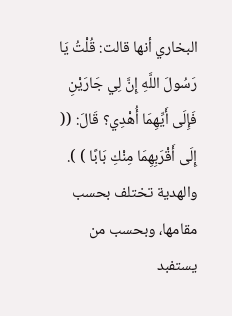البخاري أنها قالت: قُلْتُ يَا رَسُولَ اللَّهِ إِنَّ لِي جَارَيْنِ فَإِلَى أَيِّهِمَا أُهْدِي؟ قَالَ: (( إِلَى أَقْرَبِهِمَا مِنْكِ بَابًا ) ).
والهدية تختلف بحسب مقامها، وبحسب من يستفبد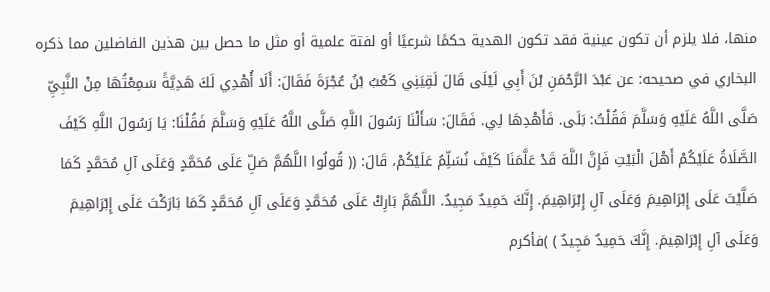منها، فلا يلزم أن تكون عينية فقد تكون الهدية حكمًا شرعيًا أو لفتة علمية أو مثل ما حصل بين هذين الفاضلين مما ذكره البخاري في صحيحه: عن عَبْدَ الرَّحْمَنِ بْنَ أَبِي لَيْلَى قَالَ لَقِيَنِي كَعْبُ بْنُ عُجْرَةَ فَقَالَ: أَلَا أُهْدِي لَكَ هَدِيَّةً سَمِعْتُهَا مِنْ النَّبِيِّ صَلَّى اللَّهُ عَلَيْهِ وَسَلَّمَ فَقُلْتُ: بَلَى. فَأَهْدِهَا لِي. فَقَالَ: سَأَلْنَا رَسُولَ اللَّهِ صَلَّى اللَّهُ عَلَيْهِ وَسَلَّمَ فَقُلْنَا: يَا رَسُولَ اللَّهِ كَيْفَ الصَّلَاةُ عَلَيْكُمْ أَهْلَ الْبَيْتِ فَإِنَّ اللَّهَ قَدْ عَلَّمَنَا كَيْفَ نُسَلِّمُ عَلَيْكُمْ، قَالَ: (( قُولُوا اللَّهُمَّ صَلِّ عَلَى مُحَمَّدٍ وَعَلَى آلِ مُحَمَّدٍ كَمَا صَلَّيْتَ عَلَى إِبْرَاهِيمَ وَعَلَى آلِ إِبْرَاهِيمَ. إِنَّكَ حَمِيدٌ مَجِيدٌ. اللَّهُمَّ بَارِكْ عَلَى مُحَمَّدٍ وَعَلَى آلِ مُحَمَّدٍ كَمَا بَارَكْتَ عَلَى إِبْرَاهِيمَ وَعَلَى آلِ إِبْرَاهِيمَ. إِنَّكَ حَمِيدٌ مَجِيدٌ ) )فأكرم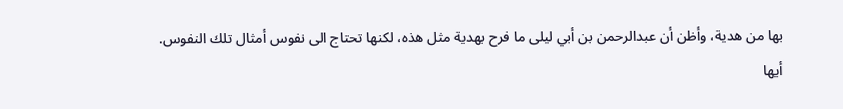بها من هدية، وأظن أن عبدالرحمن بن أبي ليلى ما فرح بهدية مثل هذه، لكنها تحتاج الى نفوس أمثال تلك النفوس.
أيها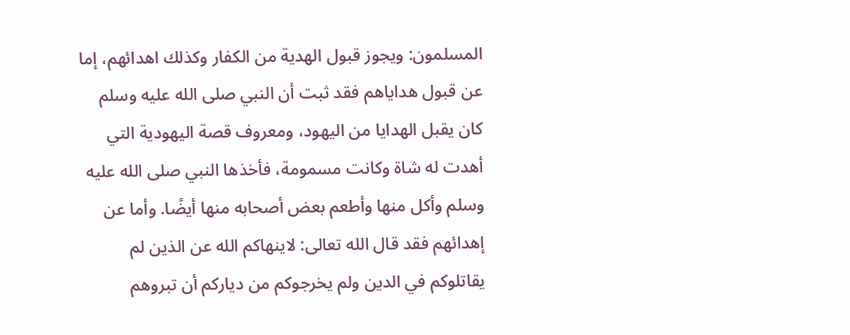المسلمون: ويجوز قبول الهدية من الكفار وكذلك اهدائهم، إما عن قبول هداياهم فقد ثبت أن النبي صلى الله عليه وسلم كان يقبل الهدايا من اليهود، ومعروف قصة اليهودية التي أهدت له شاة وكانت مسمومة، فأخذها النبي صلى الله عليه وسلم وأكل منها وأطعم بعض أصحابه منها أيضًا. وأما عن إهدائهم فقد قال الله تعالى: لاينهاكم الله عن الذين لم يقاتلوكم في الدين ولم يخرجوكم من دياركم أن تبروهم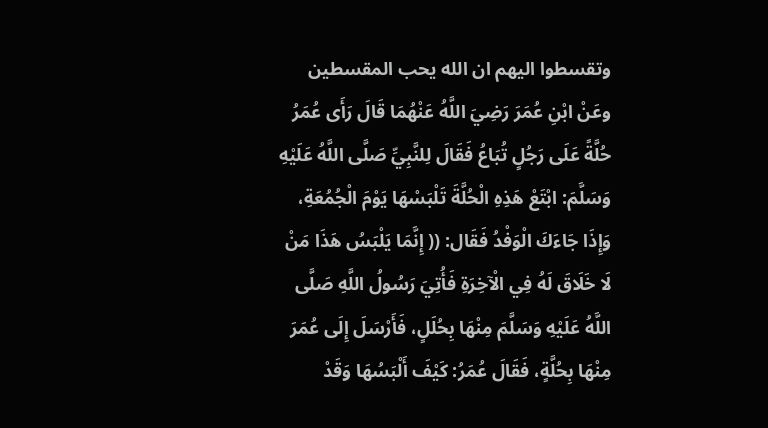وتقسطوا اليهم ان الله يحب المقسطين وعَنْ ابْنِ عُمَرَ رَضِيَ اللَّهُ عَنْهُمَا قَالَ رَأَى عُمَرُ حُلَّةً عَلَى رَجُلٍ تُبَاعُ فَقَالَ لِلنَّبِيِّ صَلَّى اللَّهُ عَلَيْهِ وَسَلَّمَ: ابْتَعْ هَذِهِ الْحُلَّةَ تَلْبَسْهَا يَوْمَ الْجُمُعَةِ، وَإِذَا جَاءَكَ الْوَفْدُ فَقَال: (( إِنَّمَا يَلْبَسُ هَذَا مَنْ لَا خَلَاقَ لَهُ فِي الْآخِرَةِ فَأُتِيَ رَسُولُ اللَّهِ صَلَّى اللَّهُ عَلَيْهِ وَسَلَّمَ مِنْهَا بِحُلَلٍ، فَأَرْسَلَ إِلَى عُمَرَ مِنْهَا بِحُلَّةٍ، فَقَالَ عُمَرُ: كَيْفَ أَلْبَسُهَا وَقَدْ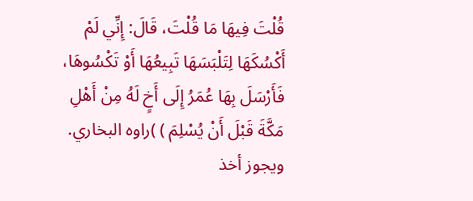قُلْتَ فِيهَا مَا قُلْتَ، قَالَ: إِنِّي لَمْ أَكْسُكَهَا لِتَلْبَسَهَا تَبِيعُهَا أَوْ تَكْسُوهَا، فَأَرْسَلَ بِهَا عُمَرُ إِلَى أَخٍ لَهُ مِنْ أَهْلِ مَكَّةَ قَبْلَ أَنْ يُسْلِمَ ) )راوه البخاري.
ويجوز أخذ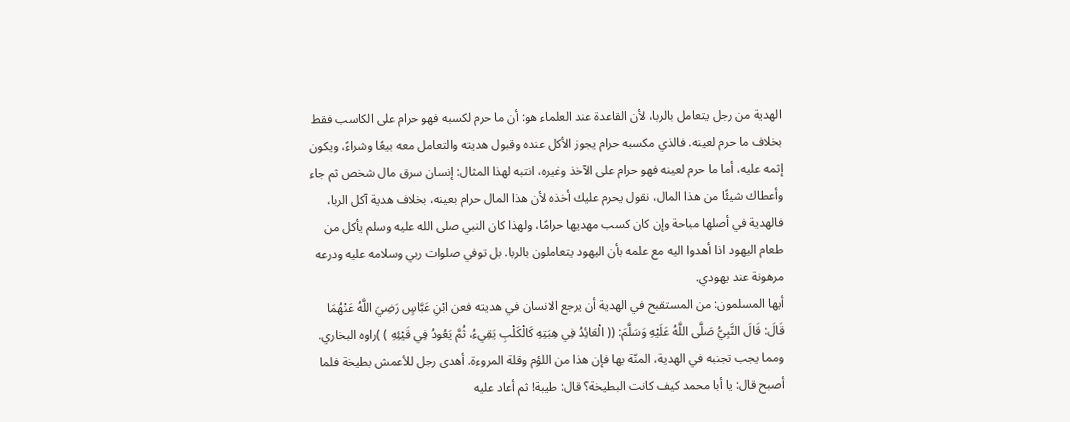الهدية من رجل يتعامل بالربا، لأن القاعدة عند العلماء هو: أن ما حرم لكسبه فهو حرام على الكاسب فقط بخلاف ما حرم لعينه. فالذي مكسبه حرام يجوز الأكل عنده وقبول هديته والتعامل معه بيعًا وشراءً، ويكون إثمه عليه، أما ما حرم لعينه فهو حرام على الآخذ وغيره، انتبه لهذا المثال: إنسان سرق مال شخص ثم جاء وأعطاك شيئًا من هذا المال، نقول يحرم عليك أخذه لأن هذا المال حرام بعينه، بخلاف هدية آكل الربا، فالهدية في أصلها مباحة وإن كان كسب مهديها حرامًا، ولهذا كان النبي صلى الله عليه وسلم يأكل من طعام اليهود اذا أهدوا اليه مع علمه بأن اليهود يتعاملون بالربا. بل توفي صلوات ربي وسلامه عليه ودرعه مرهونة عند يهودي.
أيها المسلمون: من المستقبح في الهدية أن يرجع الانسان في هديته فعن ابْنِ عَبَّاسٍ رَضِيَ اللَّهُ عَنْهُمَا قَالَ: قَالَ النَّبِيُّ صَلَّى اللَّهُ عَلَيْهِ وَسَلَّمَ: (( الْعَائِدُ فِي هِبَتِهِ كَالْكَلْبِ يَقِيءُ، ثُمَّ يَعُودُ فِي قَيْئِهِ ) )راوه البخاري.
ومما يجب تجنبه في الهدية، المنّة بها فإن هذا من اللؤم وقلة المروءة. أهدى رجل للأعمش بطيخة فلما أصبح قال: يا أبا محمد كيف كانت البطيخة؟ قال: طيبة! ثم أعاد عليه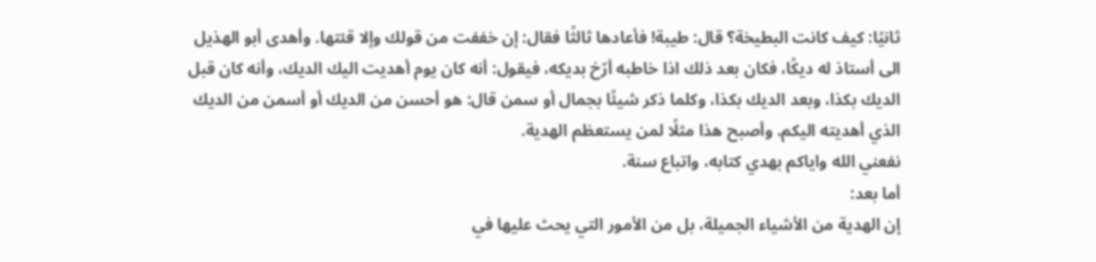ثانيًا: كيف كانت البطيخة؟ قال: طيبة! فأعادها ثالثًا فقال: إن خففت من قولك وإلا قئتها. وأهدى أبو الهذيل الى أستاذ له ديكًا، فكان بعد ذلك اذا خاطبه أرّخ بديكه، فيقول: أنه كان يوم أهديت اليك الديك، وأنه كان قبل الديك بكذا، وبعد الديك بكذا، وكلما ذكر شيئًا بجمال أو سمن قال: هو أحسن من الديك أو أسمن من الديك الذي أهديته اليكم. وأصبح هذا مثلًا لمن يستعظم الهدية.
نفعني الله واياكم بهدي كتابه، واتباع سنة.
أما بعد:
إن الهدية من الأشياء الجميلة، بل من الأمور التي يحث عليها في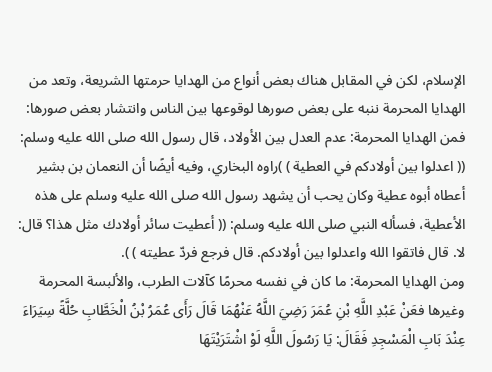الإسلام، لكن في المقابل هناك بعض أنواع من الهدايا حرمتها الشريعة، وتعد من الهدايا المحرمة ننبه على بعض صورها لوقوعها بين الناس وانتشار بعض صورها:
فمن الهدايا المحرمة: عدم العدل بين الأولاد، قال رسول الله صلى الله عليه وسلم: (( اعدلوا بين أولادكم في العطية ) )راوه البخاري، وفيه أيضًا أن النعمان بن بشير أعطاه أبوه عطية وكان يحب أن يشهد رسول الله صلى الله عليه وسلم على هذه الأعطية، فسأله النبي صلى الله عليه وسلم: (( أعطيت سائر أولادك مثل هذا؟ قال: لا. قال فاتقوا الله واعدلوا بين أولادكم. قال فرجع فردّ عطيته ) ).
ومن الهدايا المحرمة: ما كان في نفسه محرمًا كآلات الطرب، والألبسة المحرمة وغيرها فعَنْ عَبْدِ اللَّهِ بْنِ عُمَرَ رَضِيَ اللَّهُ عَنْهُمَا قَالَ رَأَى عُمَرُ بْنُ الْخَطَّابِ حُلَّةً سِيَرَاءَ عِنْدَ بَابِ الْمَسْجِدِ فَقَالَ: يَا رَسُولَ اللَّهِ لَوْ اشْتَرَيْتَهَا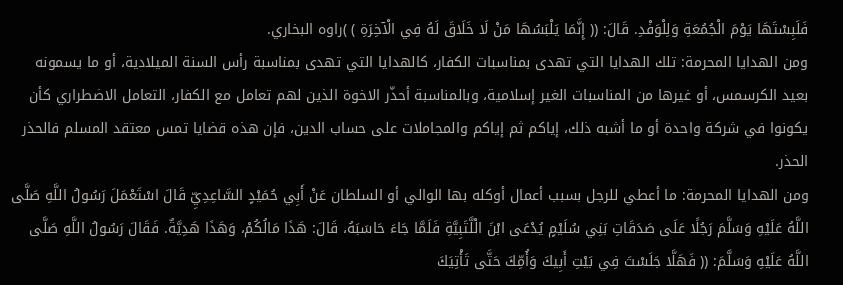فَلَبِسْتَهَا يَوْمَ الْجُمُعَةِ وَلِلْوَفْدِ. قَالَ: (( إِنَّمَا يَلْبَسُهَا مَنْ لَا خَلَاقَ لَهُ فِي الْآخِرَةِ ) )راوه البخاري.
ومن الهدايا المحرمة: تلك الهدايا التي تهدى بمناسبات الكفار، كالهدايا التي تهدى بمناسبة رأس السنة الميلادية، أو ما يسمونه بعيد الكرسمس، أو غيرها من المناسبات الغير إسلامية، وبالمناسبة أحذّر الاخوة الذين لهم تعامل مع الكفار، التعامل الاضطراري كأن يكونوا في شركة واحدة أو ما أشبه ذلك، إياكم ثم إياكم والمجاملات على حساب الدين، فإن هذه قضايا تمس معتقد المسلم فالحذر الحذر.
ومن الهدايا المحرمة: ما أعطي للرجل بسبب أعمال أوكله بها الوالي أو السلطان عَنْ أَبِي حُمَيْدٍ السَّاعِدِيِّ قَالَ اسْتَعْمَلَ رَسُولُ اللَّهِ صَلَّى اللَّهُ عَلَيْهِ وَسَلَّمَ رَجُلًا عَلَى صَدَقَاتِ بَنِي سُلَيْمٍ يُدْعَى ابْنَ الْلَّتَبِيَّةِ فَلَمَّا جَاءَ حَاسَبَهُ، قَالَ: هَذَا مَالُكُمْ، وَهَذَا هَدِيَّةٌ. فَقَالَ رَسُولُ اللَّهِ صَلَّى اللَّهُ عَلَيْهِ وَسَلَّمَ: (( فَهَلَّا جَلَسْتَ فِي بَيْتِ أَبِيكَ وَأُمِّكَ حَتَّى تَأْتِيَكَ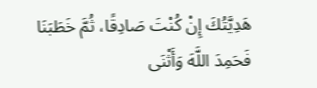هَدِيَّتُكَ إِنْ كُنْتَ صَادِقًا، ثُمَّ خَطَبَنَا فَحَمِدَ اللَّهَ وَأَثْنَى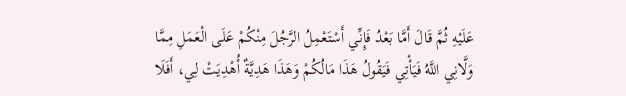عَلَيْهِ ثُمَّ قَالَ أَمَّا بَعْدُ فَإِنِّي أَسْتَعْمِلُ الرَّجُلَ مِنْكُمْ عَلَى الْعَمَلِ مِمَّا وَلَّانِي اللَّهُ فَيَأْتِي فَيَقُولُ هَذَا مَالُكُمْ وَهَذَا هَدِيَّةٌ أُهْدِيَتْ لِي، أَفَلَا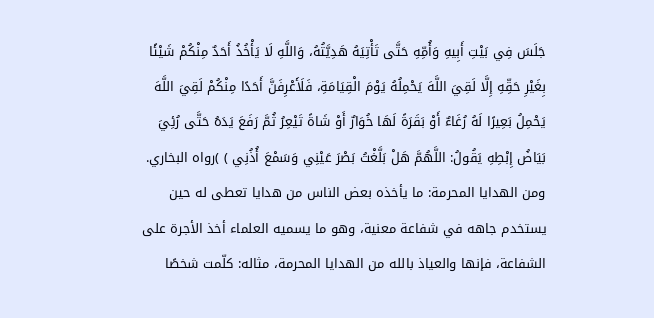جَلَسَ فِي بَيْتِ أَبِيهِ وَأُمِّهِ حَتَّى تَأْتِيَهُ هَدِيَّتُهُ، وَاللَّهِ لَا يَأْخُذُ أَحَدٌ مِنْكُمْ شَيْئًا بِغَيْرِ حَقِّهِ إِلَّا لَقِيَ اللَّهَ يَحْمِلُهُ يَوْمَ الْقِيَامَةِ، فَلَأَعْرِفَنَّ أَحَدًا مِنْكُمْ لَقِيَ اللَّهَ يَحْمِلُ بَعِيرًا لَهُ رُغَاءٌ أَوْ بَقَرَةً لَهَا خُوَارٌ أَوْ شَاةً تَيْعِرُ ثُمَّ رَفَعَ يَدَهُ حَتَّى رُئِيَ بَيَاضُ إِبْطِهِ يَقُولُ: اللَّهُمَّ هَلْ بَلَّغْتُ بَصْرَ عَيْنِي وَسَمْعَ أُذُنِي ) )رواه البخاري.
ومن الهدايا المحرمة: ما يأخذه بعض الناس من هدايا تعطى له حين يستخدم جاهه في شفاعة معنية، وهو ما يسميه العلماء أخذ الأجرة على الشفاعة، فإنها والعياذ بالله من الهدايا المحرمة، مثاله: كلّمت شخصًا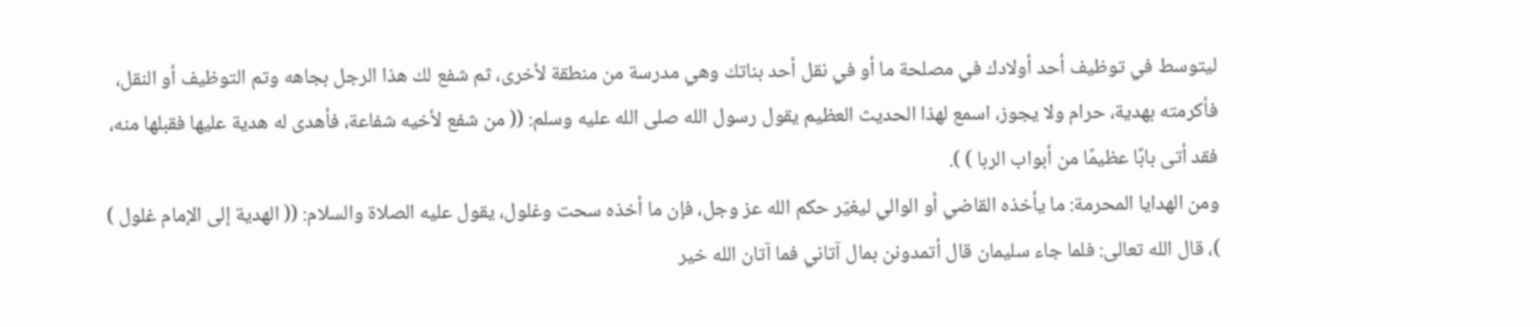ليتوسط في توظيف أحد أولادك في مصلحة ما أو في نقل أحد بناتك وهي مدرسة من منطقة لأخرى، ثم شفع لك هذا الرجل بجاهه وتم التوظيف أو النقل، فأكرمته بهدية، حرام ولا يجوز، اسمع لهذا الحديث العظيم يقول رسول الله صلى الله عليه وسلم: (( من شفع لأخيه شفاعة، فأهدى له هدية عليها فقبلها منه، فقد أتى بابًا عظيمًا من أبواب الربا ) ).
ومن الهدايا المحرمة: ما يأخذه القاضي أو الوالي ليغيّر حكم الله عز وجل، فإن ما أخذه سحت وغلول، يقول عليه الصلاة والسلام: (( الهدية إلى الإمام غلول ) )، قال الله تعالى: فلما جاء سليمان قال أتمدونن بمال آتاني فما آتان الله خير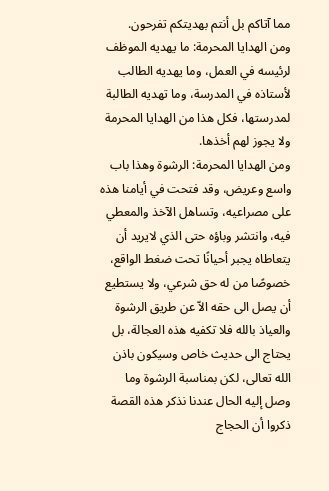مما آتاكم بل أنتم بهديتكم تفرحون.
ومن الهدايا المحرمة: ما يهديه الموظف لرئيسه في العمل، وما يهديه الطالب لأستاذه في المدرسة، وما تهديه الطالبة لمدرستها، فكل هذا من الهدايا المحرمة ولا يجوز لهم أخذها.
ومن الهدايا المحرمة: الرشوة وهذا باب واسع وعريض، وقد فتحت في أيامنا هذه على مصراعيه، وتساهل الآخذ والمعطي فيه، وانتشر وباؤه حتى الذي لايريد أن يتعاطاه يجبر أحيانًا تحت ضغط الواقع، خصوصًا من له حق شرعي، ولا يستطيع أن يصل الى حقه الاّ عن طريق الرشوة والعياذ بالله فلا تكفيه هذه العجالة، بل يحتاج الى حديث خاص وسيكون باذن الله تعالى، لكن بمناسبة الرشوة وما وصل إليه الحال عندنا نذكر هذه القصة ذكروا أن الحجاج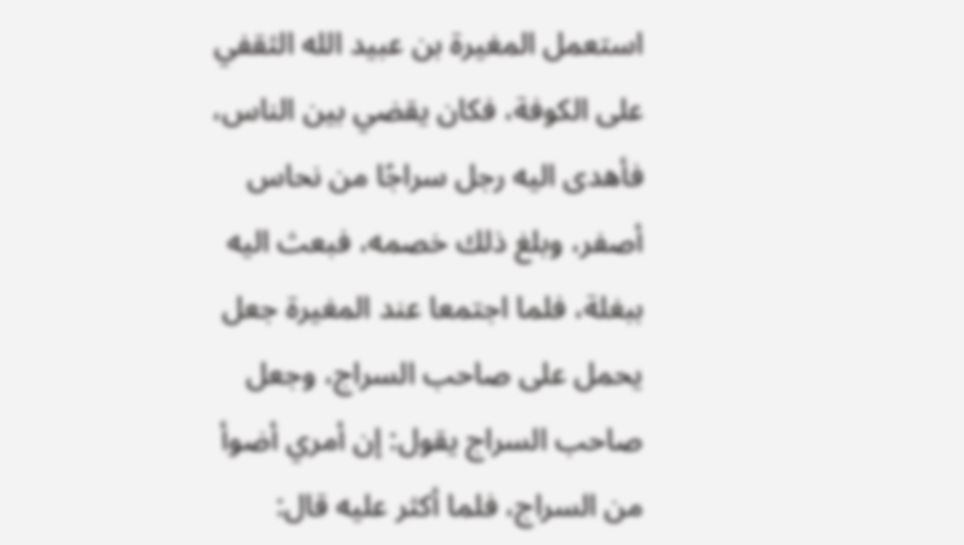استعمل المغيرة بن عبيد الله الثقفي على الكوفة، فكان يقضي بين الناس، فأهدى اليه رجل سراجًا من نحاس أصفر، وبلغ ذلك خصمه، فبعث اليه ببغلة، فلما اجتمعا عند المغيرة جعل يحمل على صاحب السراج، وجعل صاحب السراج يقول: إن أمري أضوأ من السراج، فلما أكثر عليه قال: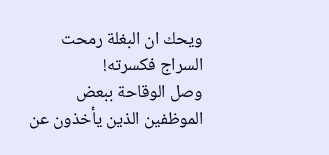ويحك ان البغلة رمحت السراج فكسرته!
وصل الوقاحة ببعض الموظفين الذين يأخذون عن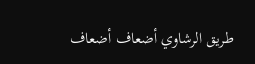طريق الرشاوي أضعاف أضعاف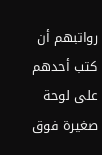رواتبهم أن كتب أحدهم على لوحة صغيرة فوق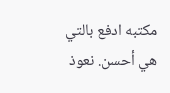مكتبه ادفع بالتي هي أحسن. نعوذ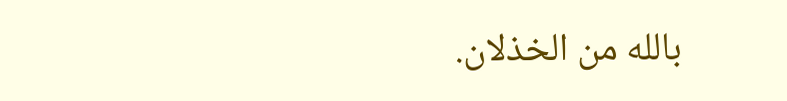بالله من الخذلان.